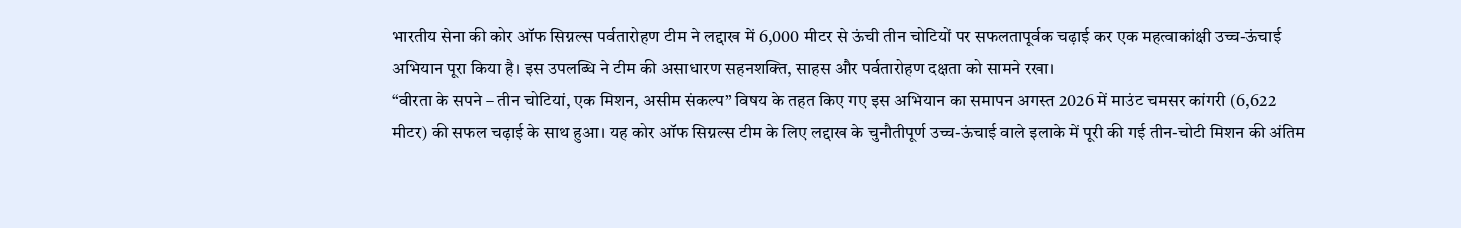भारतीय सेना की कोर ऑफ सिग्नल्स पर्वतारोहण टीम ने लद्दाख में 6,000 मीटर से ऊंची तीन चोटियों पर सफलतापूर्वक चढ़ाई कर एक महत्वाकांक्षी उच्च-ऊंचाई अभियान पूरा किया है। इस उपलब्धि ने टीम की असाधारण सहनशक्ति, साहस और पर्वतारोहण दक्षता को सामने रखा।
“वीरता के सपने – तीन चोटियां, एक मिशन, असीम संकल्प” विषय के तहत किए गए इस अभियान का समापन अगस्त 2026 में माउंट चमसर कांगरी (6,622 मीटर) की सफल चढ़ाई के साथ हुआ। यह कोर ऑफ सिग्नल्स टीम के लिए लद्दाख के चुनौतीपूर्ण उच्च-ऊंचाई वाले इलाके में पूरी की गई तीन-चोटी मिशन की अंतिम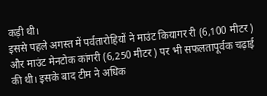कड़ी थी।
इससे पहले अगस्त में पर्वतारोहियों ने माउंट कियागर री (6,100 मीटर) और माउंट मेनटोक कांगरी (6,250 मीटर) पर भी सफलतापूर्वक चढ़ाई की थी। इसके बाद टीम ने अधिक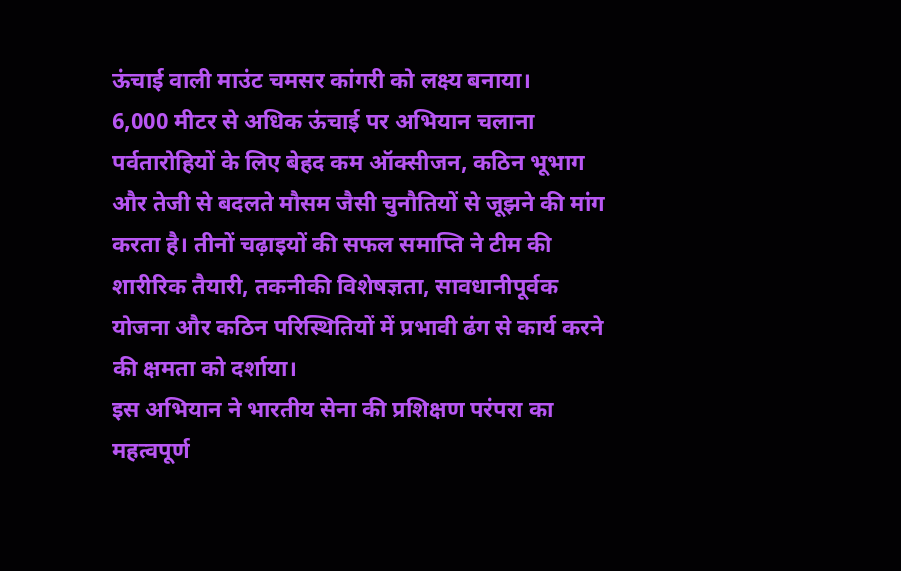ऊंचाई वाली माउंट चमसर कांगरी को लक्ष्य बनाया।
6,000 मीटर से अधिक ऊंचाई पर अभियान चलाना पर्वतारोहियों के लिए बेहद कम ऑक्सीजन, कठिन भूभाग और तेजी से बदलते मौसम जैसी चुनौतियों से जूझने की मांग करता है। तीनों चढ़ाइयों की सफल समाप्ति ने टीम की शारीरिक तैयारी, तकनीकी विशेषज्ञता, सावधानीपूर्वक योजना और कठिन परिस्थितियों में प्रभावी ढंग से कार्य करने की क्षमता को दर्शाया।
इस अभियान ने भारतीय सेना की प्रशिक्षण परंपरा का महत्वपूर्ण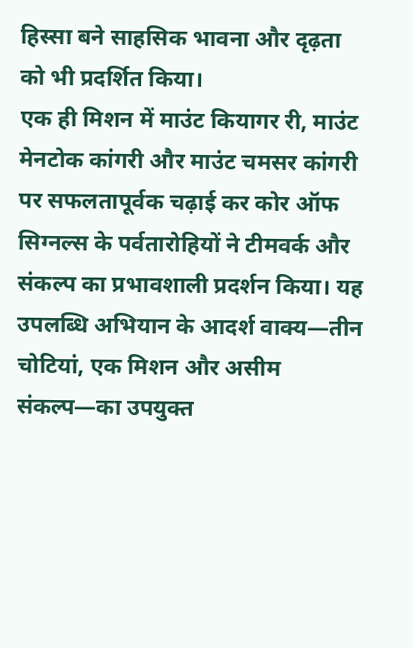हिस्सा बने साहसिक भावना और दृढ़ता को भी प्रदर्शित किया।
एक ही मिशन में माउंट कियागर री, माउंट मेनटोक कांगरी और माउंट चमसर कांगरी पर सफलतापूर्वक चढ़ाई कर कोर ऑफ सिग्नल्स के पर्वतारोहियों ने टीमवर्क और संकल्प का प्रभावशाली प्रदर्शन किया। यह उपलब्धि अभियान के आदर्श वाक्य—तीन चोटियां, एक मिशन और असीम संकल्प—का उपयुक्त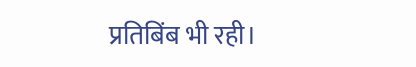प्रतिबिंब भी रही।